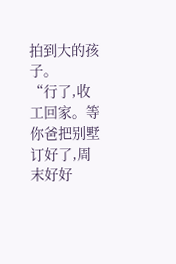拍到大的孩子。
“行了,收工回家。等你爸把别墅订好了,周末好好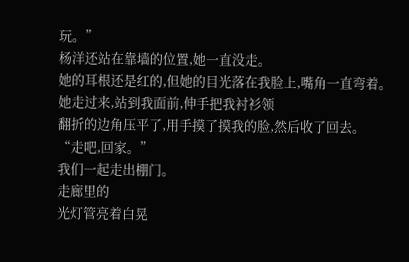玩。”
杨洋还站在靠墙的位置,她一直没走。
她的耳根还是红的,但她的目光落在我脸上,嘴角一直弯着。
她走过来,站到我面前,伸手把我衬衫领
翻折的边角压平了,用手摸了摸我的脸,然后收了回去。
“走吧,回家。”
我们一起走出棚门。
走廊里的
光灯管亮着白晃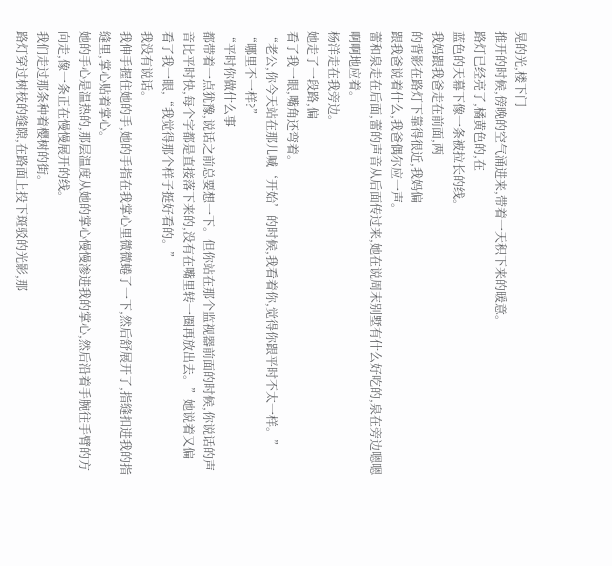晃的光,楼下门
推开的时候,傍晚的空气涌进来,带着一天积下来的暖意。
路灯已经亮了,橘黄色的,在
蓝色的天幕下像一条被拉长的线。
我妈跟我爸走在前面,两
的背影在路灯下靠得很近,我妈偏
跟我爸说着什么,我爸偶尔应一声。
蕾和泉走在后面,蕾的声音从后面传过来,她在说周末别墅有什么好吃的,泉在旁边嗯嗯啊啊地应着。
杨洋走在我旁边。
她走了一段路,偏
看了我一眼,嘴角还弯着。
“老公,你今天站在那儿喊‘开始’的时候,我看着你,觉得你跟平时不太一样。”
“哪里不一样?”
“平时你做什么事
都带着一点犹豫,说话之前总要想一下。但你站在那个监视器前面的时候,你说话的声音比平时快,每个字都是直接落下来的,没有在嘴里转一圈再放出去。”她说着又偏
看了我一眼,“我觉得那个样子挺好看的。”
我没有说话。
我伸手握住她的手,她的手指在我掌心里微微蜷了一下,然后舒展开了,指缝扣进我的指缝里,掌心贴着掌心。
她的手心是温热的,那层温度从她的掌心慢慢渗进我的掌心,然后沿着手腕往手臂的方向走,像一条正在慢慢展开的线。
我们走过那条种着樱树的街。
路灯穿过树枝的缝隙,在路面上投下斑驳的光影,那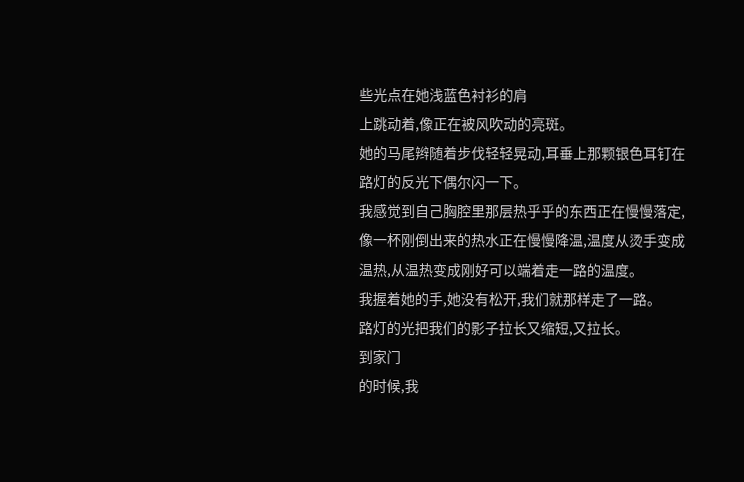些光点在她浅蓝色衬衫的肩
上跳动着,像正在被风吹动的亮斑。
她的马尾辫随着步伐轻轻晃动,耳垂上那颗银色耳钉在路灯的反光下偶尔闪一下。
我感觉到自己胸腔里那层热乎乎的东西正在慢慢落定,像一杯刚倒出来的热水正在慢慢降温,温度从烫手变成温热,从温热变成刚好可以端着走一路的温度。
我握着她的手,她没有松开,我们就那样走了一路。
路灯的光把我们的影子拉长又缩短,又拉长。
到家门
的时候,我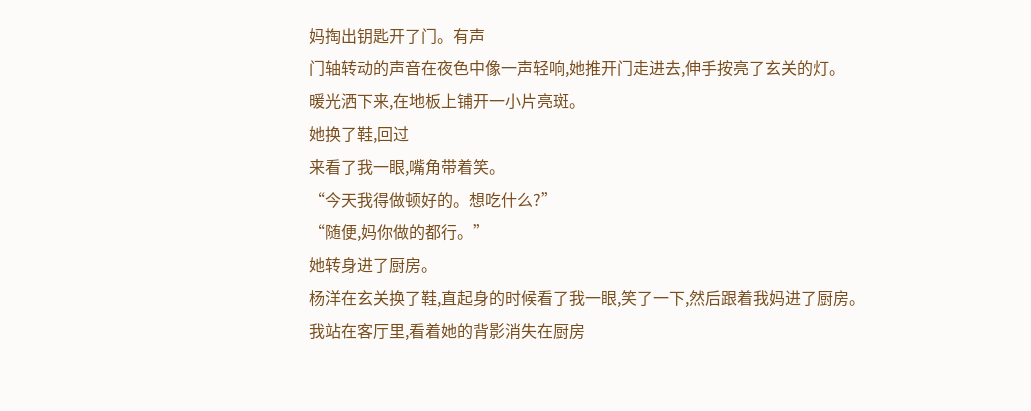妈掏出钥匙开了门。有声
门轴转动的声音在夜色中像一声轻响,她推开门走进去,伸手按亮了玄关的灯。
暖光洒下来,在地板上铺开一小片亮斑。
她换了鞋,回过
来看了我一眼,嘴角带着笑。
“今天我得做顿好的。想吃什么?”
“随便,妈你做的都行。”
她转身进了厨房。
杨洋在玄关换了鞋,直起身的时候看了我一眼,笑了一下,然后跟着我妈进了厨房。
我站在客厅里,看着她的背影消失在厨房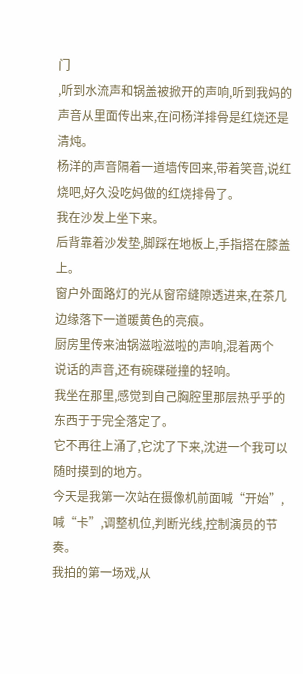门
,听到水流声和锅盖被掀开的声响,听到我妈的声音从里面传出来,在问杨洋排骨是红烧还是清炖。
杨洋的声音隔着一道墙传回来,带着笑音,说红烧吧,好久没吃妈做的红烧排骨了。
我在沙发上坐下来。
后背靠着沙发垫,脚踩在地板上,手指搭在膝盖上。
窗户外面路灯的光从窗帘缝隙透进来,在茶几边缘落下一道暖黄色的亮痕。
厨房里传来油锅滋啦滋啦的声响,混着两个
说话的声音,还有碗碟碰撞的轻响。
我坐在那里,感觉到自己胸腔里那层热乎乎的东西于于完全落定了。
它不再往上涌了,它沈了下来,沈进一个我可以随时摸到的地方。
今天是我第一次站在摄像机前面喊“开始”,喊“卡”,调整机位,判断光线,控制演员的节奏。
我拍的第一场戏,从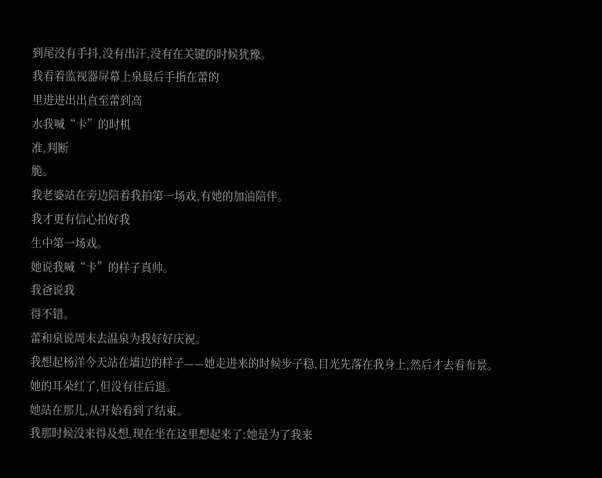到尾没有手抖,没有出汗,没有在关键的时候犹豫。
我看着监视器屏幕上泉最后手指在蕾的
里进进出出直至蕾到高
水我喊“卡”的时机
准,判断
脆。
我老婆站在旁边陪着我拍第一场戏,有她的加油陪伴。
我才更有信心拍好我
生中第一场戏。
她说我喊“卡”的样子真帅。
我爸说我
得不错。
蕾和泉说周末去温泉为我好好庆祝。
我想起杨洋今天站在墙边的样子——她走进来的时候步子稳,目光先落在我身上,然后才去看布景。
她的耳朵红了,但没有往后退。
她站在那儿,从开始看到了结束。
我那时候没来得及想,现在坐在这里想起来了:她是为了我来